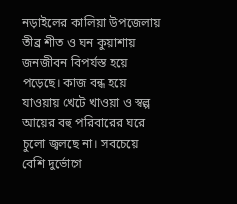নড়াইলের কালিয়া উপজেলায় তীব্র শীত ও ঘন কুয়াশায় জনজীবন বিপর্যস্ত হয়ে পড়েছে। কাজ বন্ধ হয়ে যাওয়ায় খেটে খাওয়া ও স্বল্প আয়ের বহু পরিবারের ঘরে চুলো জ্বলছে না। সবচেয়ে বেশি দুর্ভোগে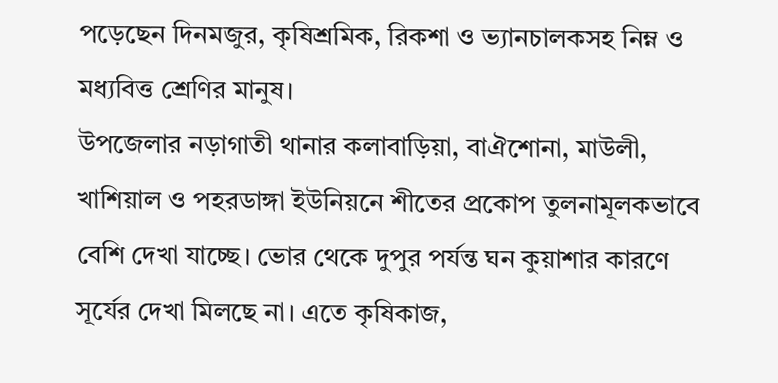পড়েছেন দিনমজুর, কৃষিশ্রমিক, রিকশা ও ভ্যানচালকসহ নিম্ন ও মধ্যবিত্ত শ্রেণির মানুষ।
উপজেলার নড়াগাতী থানার কলাবাড়িয়া, বাঐশোনা, মাউলী, খাশিয়াল ও পহরডাঙ্গা ইউনিয়নে শীতের প্রকোপ তুলনামূলকভাবে বেশি দেখা যাচ্ছে। ভোর থেকে দুপুর পর্যন্ত ঘন কুয়াশার কারণে সূর্যের দেখা মিলছে না। এতে কৃষিকাজ,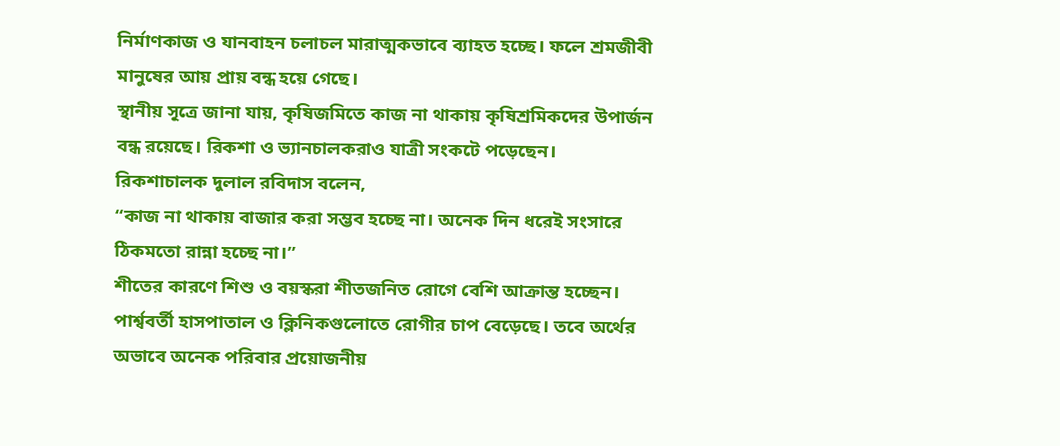নির্মাণকাজ ও যানবাহন চলাচল মারাত্মকভাবে ব্যাহত হচ্ছে। ফলে শ্রমজীবী মানুষের আয় প্রায় বন্ধ হয়ে গেছে।
স্থানীয় সূত্রে জানা যায়, কৃষিজমিতে কাজ না থাকায় কৃষিশ্রমিকদের উপার্জন বন্ধ রয়েছে। রিকশা ও ভ্যানচালকরাও যাত্রী সংকটে পড়েছেন।
রিকশাচালক দুলাল রবিদাস বলেন,
“কাজ না থাকায় বাজার করা সম্ভব হচ্ছে না। অনেক দিন ধরেই সংসারে ঠিকমতো রান্না হচ্ছে না।”
শীতের কারণে শিশু ও বয়স্করা শীতজনিত রোগে বেশি আক্রান্ত হচ্ছেন। পার্শ্ববর্তী হাসপাতাল ও ক্লিনিকগুলোতে রোগীর চাপ বেড়েছে। তবে অর্থের অভাবে অনেক পরিবার প্রয়োজনীয়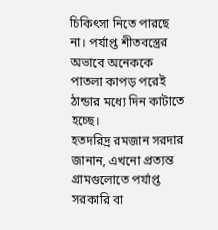চিকিৎসা নিতে পারছে না। পর্যাপ্ত শীতবস্ত্রের অভাবে অনেককে পাতলা কাপড় পরেই ঠান্ডার মধ্যে দিন কাটাতে হচ্ছে।
হতদরিদ্র রমজান সরদার জানান, এখনো প্রত্যন্ত গ্রামগুলোতে পর্যাপ্ত সরকারি বা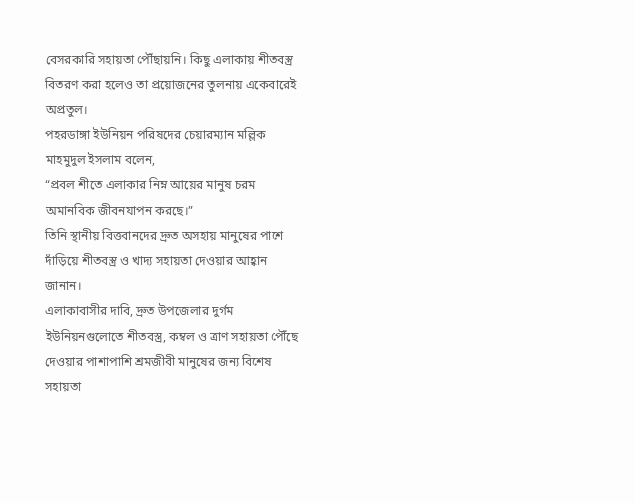বেসরকারি সহায়তা পৌঁছায়নি। কিছু এলাকায় শীতবস্ত্র বিতরণ করা হলেও তা প্রয়োজনের তুলনায় একেবারেই অপ্রতুল।
পহরডাঙ্গা ইউনিয়ন পরিষদের চেয়ারম্যান মল্লিক মাহমুদুল ইসলাম বলেন,
“প্রবল শীতে এলাকার নিম্ন আয়ের মানুষ চরম অমানবিক জীবনযাপন করছে।”
তিনি স্থানীয় বিত্তবানদের দ্রুত অসহায় মানুষের পাশে দাঁড়িয়ে শীতবস্ত্র ও খাদ্য সহায়তা দেওয়ার আহ্বান জানান।
এলাকাবাসীর দাবি, দ্রুত উপজেলার দুর্গম ইউনিয়নগুলোতে শীতবস্ত্র, কম্বল ও ত্রাণ সহায়তা পৌঁছে দেওয়ার পাশাপাশি শ্রমজীবী মানুষের জন্য বিশেষ সহায়তা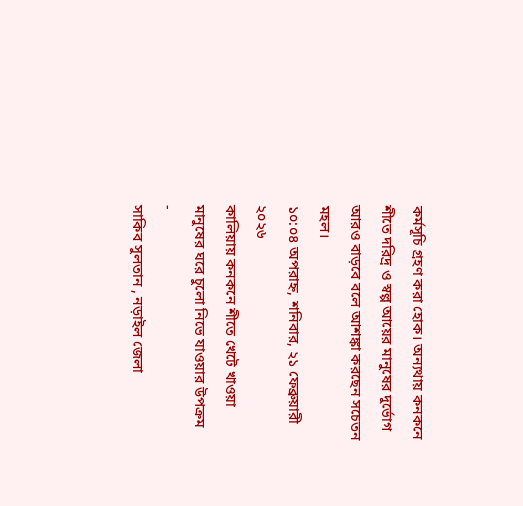কর্মসূচি গ্রহণ করা হোক। অন্যথায় কনকনে শীতে দরিদ্র ও স্বল্প আয়ের মানুষের দুর্ভোগ আরও বাড়বে বলে আশঙ্কা করছেন সচেতন মহল।
১০:০৪ অপরাহ্ন, শনিবার, ২১ ফেব্রুয়ারী ২০২৬
কালিয়ায় কনকনে শীতে খেটে খাওয়া মানুষের ঘরে চুলো নিভে যাওয়ার উপক্রম
-
সাকিব সুলতান , নড়াইল জেলা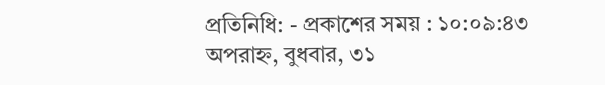প্রতিনিধি: - প্রকাশের সময় : ১০:০৯:৪৩ অপরাহ্ন, বুধবার, ৩১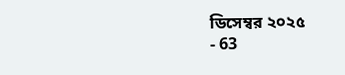ডিসেম্বর ২০২৫
- 63